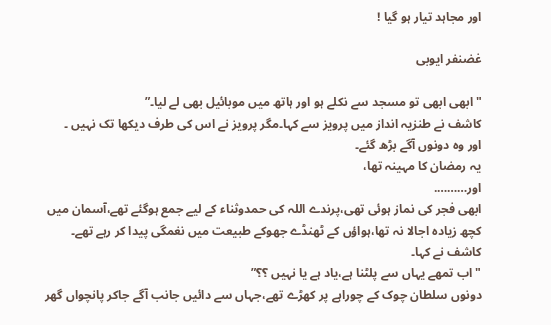اور مجاہد تیار ہو گیا !

غضنفر ایوبی

"ابھی ابھی تو مسجد سے نکلے ہو اور ہاتھ میں موبائیل بھی لے لیا۔”
کاشف نے طنزیہ انداز میں پرویز سے کہا۔مگر پرویز نے اس کی طرف دیکھا تک نہیں ۔
اور وہ دونوں آگے بڑھ گئے۔
یہ رمضان کا مہینہ تھا،
اور……….
ابھی فجر کی نماز ہوئی تھی،پرندے اللہ کی حمدوثناء کے لیے جمع ہوگئے تھے،آسمان میں کچھ زیادہ اجالا نہ تھا،ہواؤں کے ٹھنڈے جھوکے طبیعت میں نغمگی پیدا کر رہے تھے۔
کاشف نے کہا۔
"اب تمھے یہاں سے پلٹنا ہے،یاد ہے یا نہیں ؟؟”
دونوں سلطان چوک کے چوراہے پر کھڑے تھے،جہاں سے دائیں جانب آگے جاکر پانچواں گھر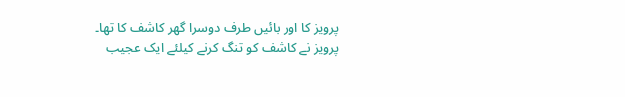پرویز کا اور بائیں طرف دوسرا گھر کاشف کا تھا۔
پرویز نے کاشف کو تنگ کرنے کیلئے ایک عجیب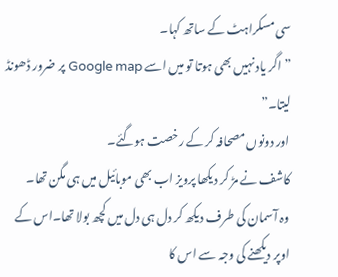سی مسکراہٹ کے ساتھ کہا۔
” اگر یاد نہیں بھی ہوتا تو میں اسے Google map پر ضرور ڈھونڈ لیتا۔”
اور دونوں مصحافہ کر کے رخصت ہوگئے۔
کاشف نے مڑ کر دیکھا پرویز اب بھی موبائیل میں ہی مگن تھا۔
وہ آسمان کی طرف دیکھ کر دل ہی دل میں کچھ بولا تھا۔اس کے اوپر دیکھنے کی وجہ سے اس کا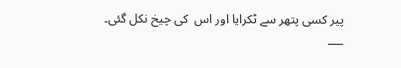پیر کسی پتھر سے ٹکرایا اور اس  کی چیخ نکل گئی۔
___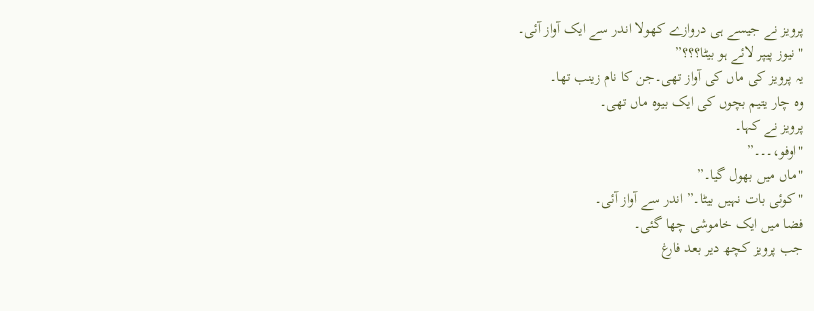پرویز نے جیسے ہی دروازے کھولا اندر سے ایک آواز آئی۔
"نیوز پیپر لائے ہو بیٹا؟؟؟”
یہ پرویز کی ماں کی آواز تھی۔جن کا نام زینب تھا۔
وہ چار یتیم بچوں کی ایک بیوہ ماں تھی۔
پرویز نے کہا۔
"اوفو،۔۔۔”
"ماں میں بھول گیا۔”
"کوئی بات نہیں بیٹا۔” اندر سے آواز آئی۔
فضا میں ایک خاموشی چھا گئی۔
جب پرویز کچھ دیر بعد فارغ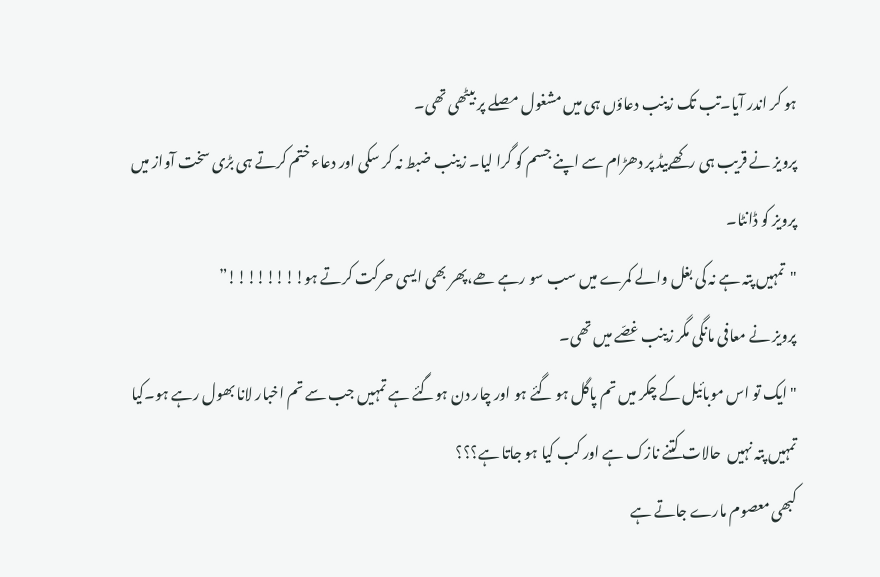ہو کر اندر آیا۔تب تک زینب دعاؤں ہی میں مشغول مصلے پر بیٹھی تھی۔
پرویز نے قریب ہی رکھےبیڈ پر دھڑام سے اپنے جسم کو گرا لیا۔ زینب ضبط نہ کر سکی اور دعاء ختم کرتے ہی بڑی سخت آواز میں پرویز کو ڈانٹا۔
"تمہیں پتہ ہے نہ کی بغل والے کمرے میں سب سو رہے ھے،پھر بھی ایسی حرکت کرتے ہو!!!!!!!!”
پرویز نے معافی مانگی مگر زینب غصّے میں تھی۔
"ایک تو اس موبائیل کے چکر میں تم پاگل ہو گئے ہو اور چار دن ہوگئے ہے تمہیں جب سے تم اخبار لانا بھول رہے ہو۔کیا تمہیں پتہ نہیں  حالات کتنے نازک ہے اور کب کیا ہو جاتا ہے؟؟؟
کبھی معصوم مارے جاتے ہے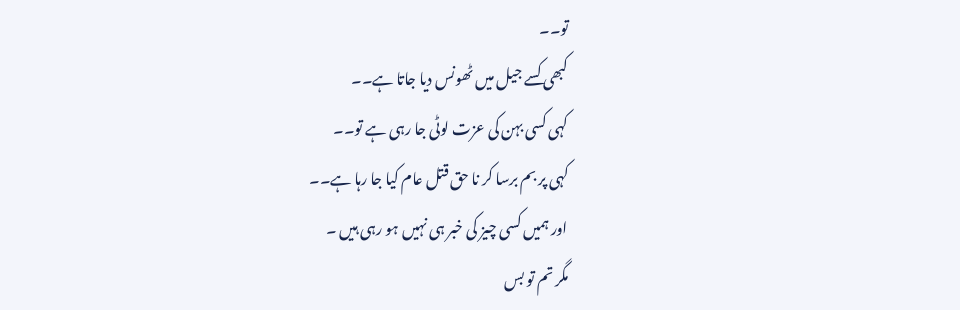تو۔۔
کبھی کسے جیل میں ٹھونس دیا جاتا ہے۔۔
کہی کسی بہن کی عزت لوٹی جا رہی ہے تو۔۔
کہی پر بم برسا کر نا حق قتل عام کیا جا رہا ہے۔۔
اور ہمیں کسی چیز کی خبر ہی نہیں ہو رہی ہیں ۔
مگر تم تو بس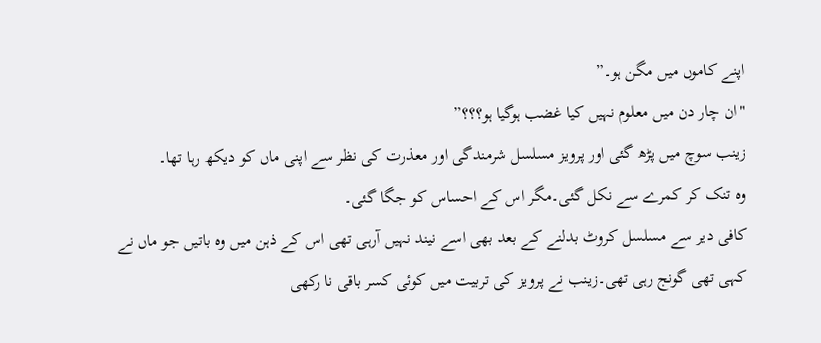اپنے کاموں میں مگن ہو۔”
"ان چار دن میں معلوم نہیں کیا غضب ہوگیا ہو؟؟؟”
زینب سوچ میں پڑھ گئی اور پرویز مسلسل شرمندگی اور معذرت کی نظر سے اپنی ماں کو دیکھ رہا تھا۔
وہ تنک کر کمرے سے نکل گئی۔مگر اس کے احساس کو جگا گئی۔
کافی دیر سے مسلسل کروٹ بدلنے کے بعد بھی اسے نیند نہیں آرہی تھی اس کے ذہن میں وہ باتیں جو ماں نے کہی تھی گونج رہی تھی۔زینب نے پرویز کی تربیت میں کوئی کسر باقی نا رکھی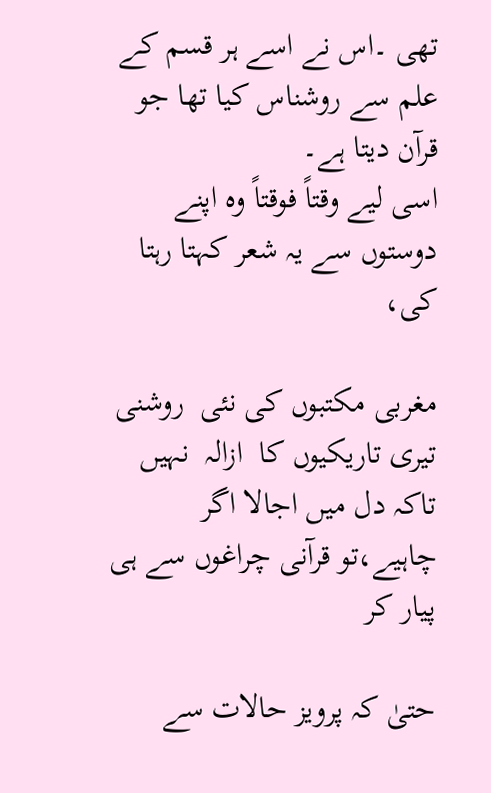تھی ۔اس نے اسے ہر قسم کے علم سے روشناس کیا تھا جو قرآن دیتا ہے۔
اسی لیے وقتاً فوقتاً وہ اپنے دوستوں سے یہ شعر کہتا رہتا کی،

مغربی مکتبوں کی نئی  روشنی  تیری تاریکیوں کا  ازالہ  نہیں
تاکہ دل میں اجالا اگر چاہیے،تو قرآنی چراغوں سے ہی پیار کر

حتیٰ کہ پرویز حالات سے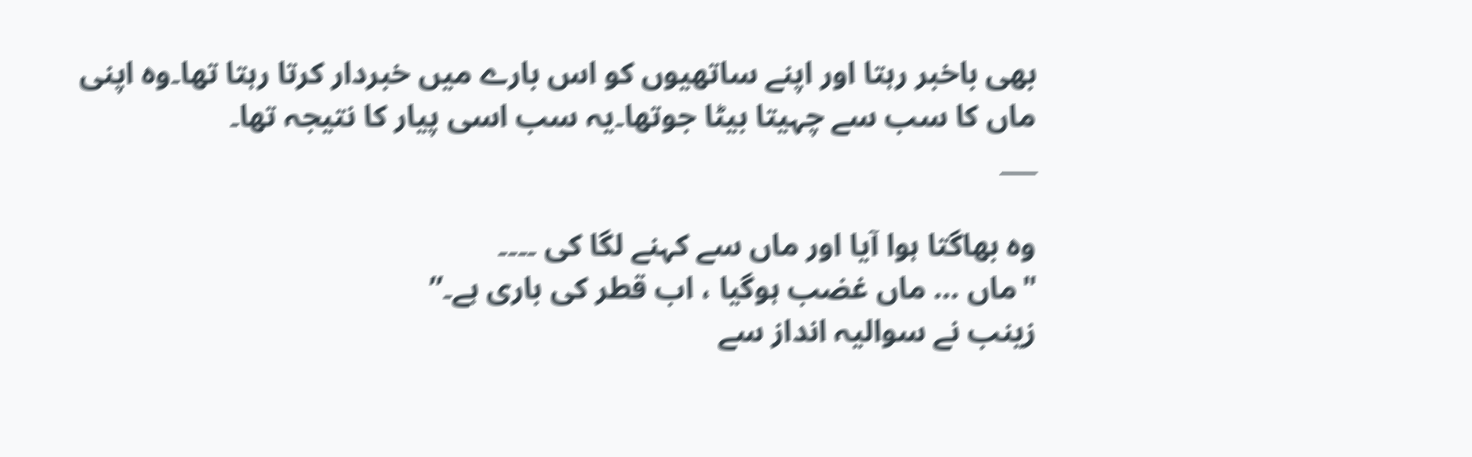بھی باخبر رہتا اور اپنے ساتھیوں کو اس بارے میں خبردار کرتا رہتا تھا۔وہ اپنی ماں کا سب سے چہیتا بیٹا جوتھا۔یہ سب اسی پیار کا نتیجہ تھا۔
___

وہ بھاگتا ہوا آیا اور ماں سے کہنے لگا کی ۔۔۔۔
"ماں … ماں غضب ہوگیا ، اب قطر کی باری ہے۔”
زینب نے سوالیہ انداز سے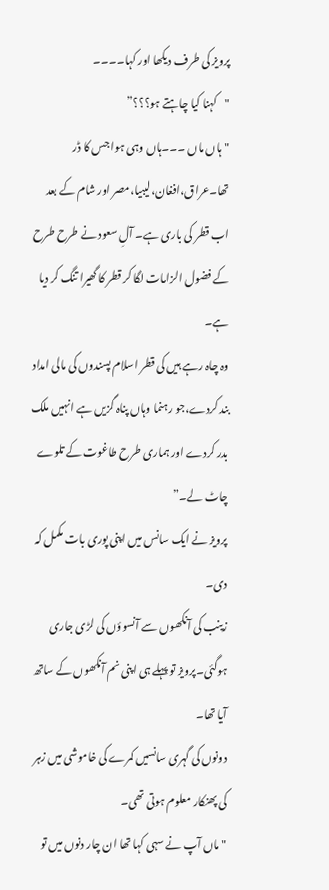پرویز کی طرف دیکھا اور کہا۔۔۔۔
"کہنا کیا چاہتے ہو؟؟؟”
"ہاں ماں ۔۔۔ہاں وہی ہوا جس کا ڈر تھا۔عراق،افغان،لیبیا،مصر اور شام کے بعد اب قطر کی باری ہے۔ آلِ سعود نے طرح طرح کے فضول الزامات لگا کر قطر کا گھیرا تنگ کر دیا ہے۔
وہ چاہ رہے ہیں کی قطر اسلام پسندوں کی مالی امداد بند کردے،جو رہنما وہاں پناہ گزیں ہے انہیں ملک بدر کردے اور ہماری طرح طاغوت کے تلوے چاٹ لے۔”
پرویز نے ایک سانس میں اپنی پوری بات مکمل کہ دی۔
زینب کی آنکھوں سے آنسوؤں کی لڑی جاری ہوگئی۔پرویز تو پہلے ہی اپنی نم آنکھوں کے ساتھ آیا تھا۔
دونوں کی گہری سانسیں کمرے کی خاموشی میں زہر کی پھنکار معلوم ہوتی تھی۔
"ماں آپ نے سہی کہا تھا ان چار دنوں میں تو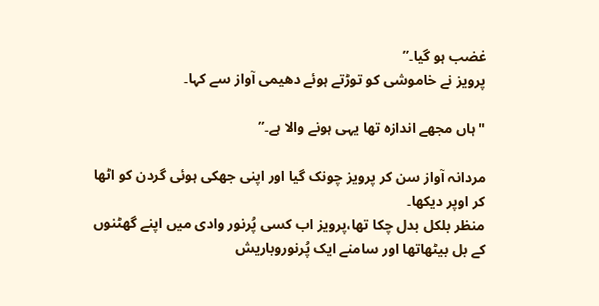غضب ہو گیا۔”
پرویز نے خاموشی کو توڑتے ہوئے دھیمی آواز سے کہا۔

"ہاں مجھے اندازہ تھا یہی ہونے والا ہے۔”

مردانہ آواز سن کر پرویز چونک گیا اور اپنی جھکی ہوئی گردن کو اٹھا کر اوپر دیکھا۔
منظر بلکل بدل چکا تھا،پرویز اب کسی پُرنور وادی میں اپنے گھٹنوں کے بل بیٹھاتھا اور سامنے ایک پُرنوروباریش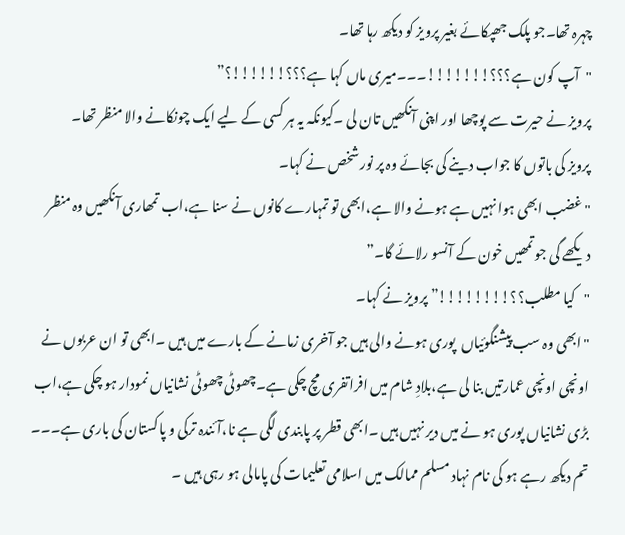چہرہ تھا۔جو پلک جھپکائے بغیر پرویز کو دیکھ رہا تھا۔
"آپ کون ہے؟؟؟!!!!!!!۔۔۔میری ماں کہا ہے؟؟؟!!!!!!؟”
پرویز نے حیرت سے پوچھا اور اپنی آنکھیں تان لی ۔کیونکہ یہ ہر کسی کے لیے ایک چونکانے والا منظر تھا۔
پرویز کی باتوں کا جواب دینے کی بجائے وہ پر نور شخص نے کہا۔
"غضب ابھی ہوا نہیں ہے ہونے والا ہے،ابھی تو تمہارے کانوں نے سنا ہے،اب تمھاری آنکھیں وہ منظر دیکھے گی جو تمھیں خون کے آنسو رلائے گا۔”
"کیا مطلب؟؟!!!!!!!!” پرویز نے کہا۔
"ابھی وہ سب پیشنگوئیاں  پوری ہونے والی ہیں جو آخری زمانے کے بارے میں ہیں ۔ابھی تو ان عربوں نے اونچی اونچی عمارتیں بنا لی ہے،بلادِ شام میں افراتفری مچ چکی ہے۔چھوٹی چھوٹی نشانیاں نمودار ہو چکی ہے،اب بڑی نشانیاں پوری ہو نے میں دیر نہیں ہیں ۔ابھی قطر پر پابندی لگی ہے نا،آئندہ ترکی و پاکستان کی باری ہے۔۔۔
تم دیکھ رہے ہو کی نام نہاد مسلم ممالک میں اسلامی تعلیمات کی پامالی ہو رہی ہیں ۔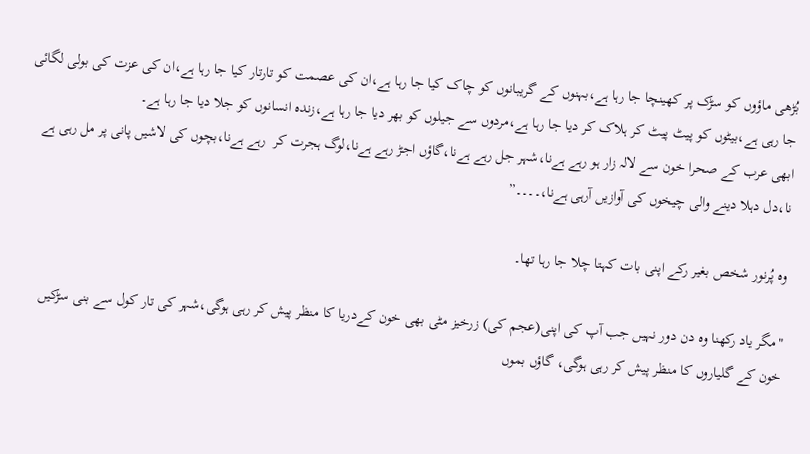بُڑھی ماؤوں کو سڑک پر کھینچا جا رہا ہے،بہنوں کے گریبانوں کو چاک کیا جا رہا ہے،ان کی عصمت کو تارتار کیا جا رہا ہے،ان کی عزت کی بولی لگائی جا رہی ہے،بیٹوں کو پیٹ پیٹ کر ہلاک کر دیا جا رہا ہے،مردوں سے جیلوں کو بھر دیا جا رہا ہے،زندہ انسانوں کو جلا دیا جا رہا ہے۔
ابھی عرب کے صحرا خون سے لالہ زار ہو رہے ہےنا،شہر جل رہے ہےنا،گاؤں اجڑ رہے ہےنا،لوگ ہجرت کر  رہے ہےنا،بچوں کی لاشیں پانی پر مل رہی ہے نا،دل دہلا دینے والی چیخوں کی آوازیں آرہی ہےنا،۔۔۔۔”

وہ پُرنور شخص بغیر رکے اپنی بات کہتا چلا جا رہا تھا۔

"مگر یاد رکھنا وہ دن دور نہیں جب آپ کی اپنی(عجم کی) زرخیز مٹی بھی خون کےدریا کا منظر پیش کر رہی ہوگی،شہر کی تار کول سے بنی سڑکیں خون کے گلیاروں کا منظر پیش کر رہی ہوگی، گاؤں بموں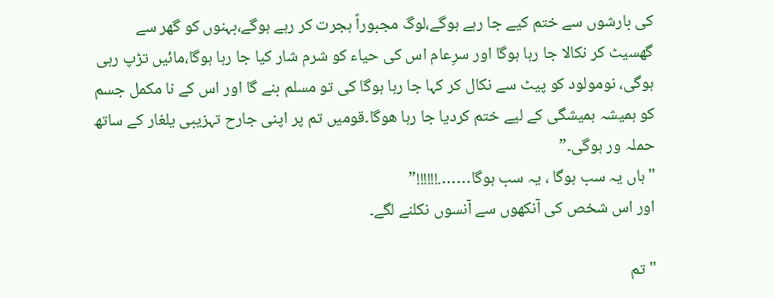کی بارشوں سے ختم کیے جا رہے ہوگے،لوگ مجبوراً ہجرت کر رہے ہوگے،بہنوں کو گھر سے گھسیٹ کر نکالا جا رہا ہوگا اور سرِعام اس کی حیاء کو شرم شار کیا جا رہا ہوگا،مائیں تڑپ رہی ہوگی، نومولود کو پیٹ سے نکال کر کہا جا رہا ہوگا کی تو مسلم بنے گا اور اس کے نا مکمل جسم کو ہمیشہ ہمیشگی کے لیے ختم کردیا جا رہا ھوگا۔قومیں تم پر اپنی جارح تہزیبی یلغار کے ساتھ حملہ ور ہوگی۔”
"ہاں یہ سب ہوگا ، یہ سب ہوگا…….!!!!!!”
اور اس شخص کی آنکھوں سے آنسوں نکلنے لگے۔

"تم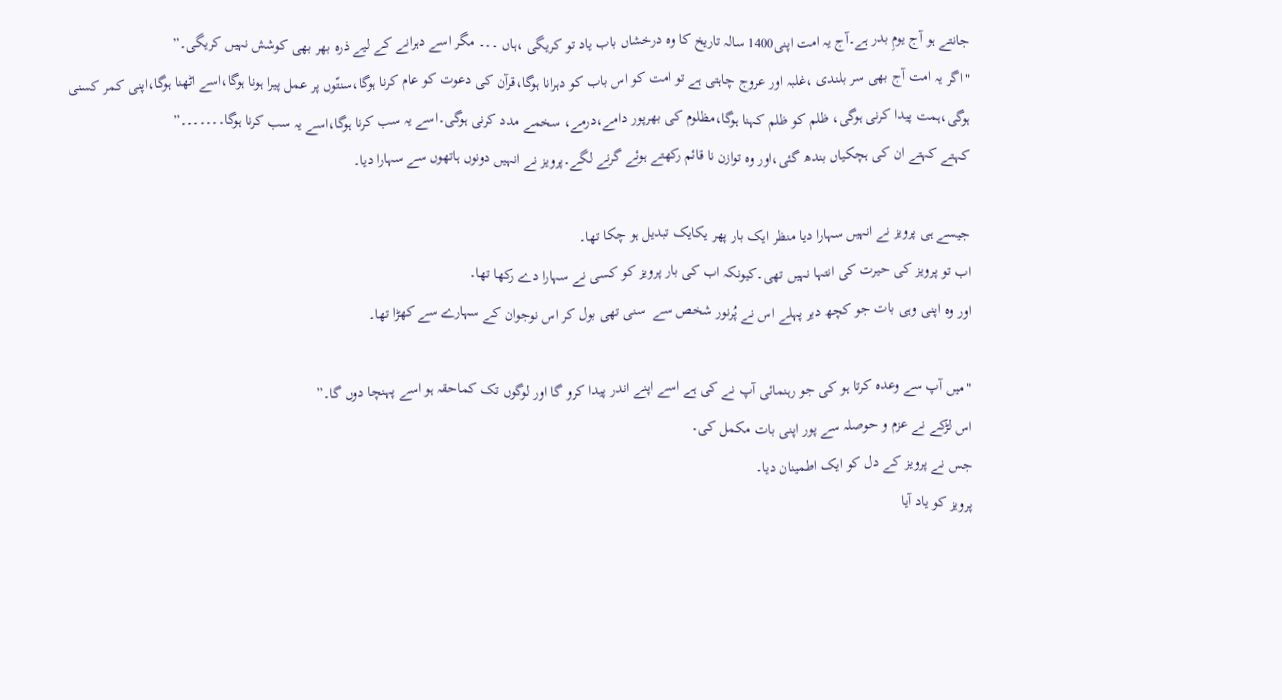جانتے ہو آج یومِ بدر ہے۔آج یہ امت اپنی1400 سالہ تاریخ کا وہ درخشاں باب یاد تو کریگی ،ہاں ۔۔۔ مگر اسے دہرانے کے لیے ذرہ بھر بھی کوشش نہیں کریگی۔”
"اگر یہ امت آج بھی سر بلندی ،غلبہ اور عروج چاہتی ہے تو امت کو اس باب کو دہرانا ہوگا،قرآن کی دعوت کو عام کرنا ہوگا،سنتّوں پر عمل پیرا ہونا ہوگا،اسے اٹھنا ہوگا،اپنی کمر کسنی ہوگی،ہمت پیدا کرنی ہوگی، ظلم کو ظلم کہنا ہوگا،مظلوم کی بھرپور دامے،درمے، سخمے مدد کرنی ہوگی۔اسے یہ سب کرنا ہوگا،اسے یہ سب کرنا ہوگا۔۔۔۔۔۔۔”
کہتے کہتے ان کی ہچکیاں بندھ گئی،اور وہ توازن نا قائم رکھتے ہوئے گرنے لگے۔پرویز نے انہیں دونوں ہاتھوں سے سہارا دیا۔

جیسے ہی پرویز نے انہیں سہارا دیا منظر ایک بار پھر یکایک تبدیل ہو چکا تھا۔
اب تو پرویز کی حیرت کی انتہا نہیں تھی۔کیونکہ اب کی بار پرویز کو کسی نے سہارا دے رکھا تھا۔
اور وہ اپنی وہی بات جو کچھ دیر پہلے اس نے پُرنور شخص سے  سنی تھی بول کر اس نوجوان کے سہارے سے کھڑا تھا۔

"میں آپ سے وعدہ کرتا ہو کی جو رہنمائی آپ نے کی ہے اسے اپنے اندر پیدا کرو گا اور لوگوں تک کماحقہ ہو اسے پہنچا دوں گا۔”
اس لڑکے نے عزم و حوصلہ سے پور اپنی بات مکمل کی۔
جس نے پرویز کے دل کو ایک اطمینان دیا۔
پرویز کو یاد آیا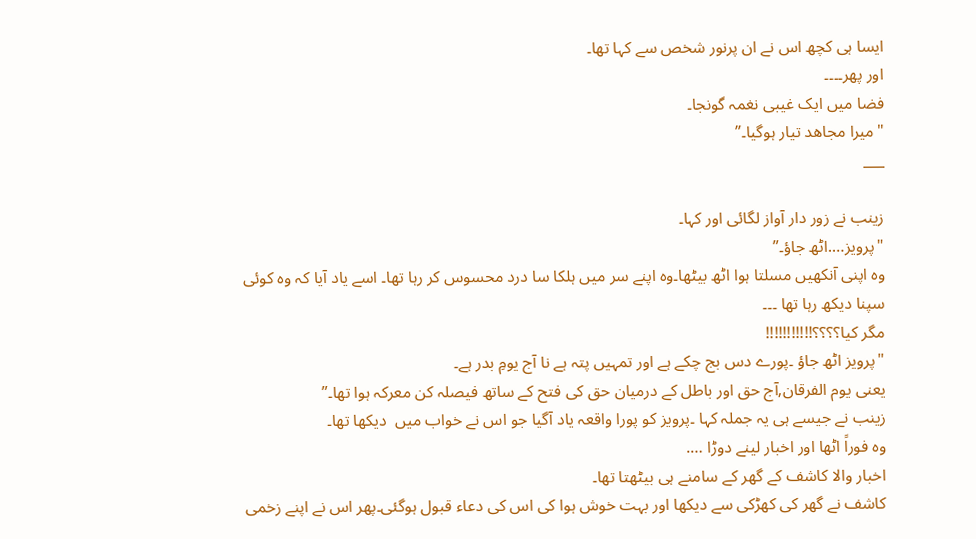ایسا ہی کچھ اس نے ان پرنور شخص سے کہا تھا۔
اور پھر۔۔۔۔
فضا میں ایک غیبی نغمہ گونجا۔
"میرا مجاھد تیار ہوگیا۔”
___

زینب نے زور دار آواز لگائی اور کہا۔
"پرویز….اٹھ جاؤ۔”
وہ اپنی آنکھیں مسلتا ہوا اٹھ بیٹھا۔وہ اپنے سر میں ہلکا سا درد محسوس کر رہا تھا۔ اسے یاد آیا کہ وہ کوئی سپنا دیکھ رہا تھا ۔۔۔
مگر کیا؟؟؟؟!!!!!!!!!!!
"پرویز اٹھ جاؤ ۔پورے دس بج چکے ہے اور تمہیں پتہ ہے نا آج یومِ بدر ہے۔
یعنی یوم الفرقان,آج حق اور باطل کے درمیان حق کی فتح کے ساتھ فیصلہ کن معرکہ ہوا تھا۔”
زینب نے جیسے ہی یہ جملہ کہا ۔پرویز کو پورا واقعہ یاد آگیا جو اس نے خواب میں  دیکھا تھا۔
وہ فوراً اٹھا اور اخبار لینے دوڑا ….
اخبار والا کاشف کے گھر کے سامنے ہی بیٹھتا تھا۔
کاشف نے گھر کی کھڑکی سے دیکھا اور بہت خوش ہوا کی اس کی دعاء قبول ہوگئی۔پھر اس نے اپنے زخمی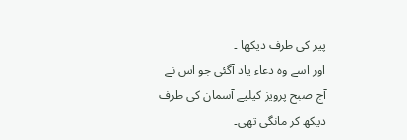پیر کی طرف دیکھا ۔
اور اسے وہ دعاء یاد آگئی جو اس نے آج صبح پرویز کیلیے آسمان کی طرف دیکھ کر مانگی تھی۔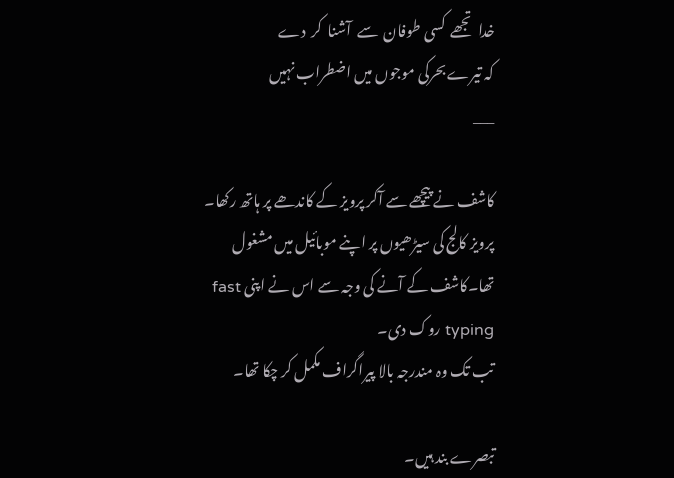خدا  تجھے  کسی طوفان  سے  آشنا  کر  دے
کہ تیرے بحرکی موجوں میں اضطراب نہیں
___

کاشف نے پیچھے سے آکر پرویز کے کاندھے پر ہاتھ رکھا۔
پرویز کالج کی سیڑھیوں پر اپنے موبائیل میں مشغول تھا۔کاشف کے آنے کی وجہ سے اس نے اپنی fast typing روک دی۔
تب تک وہ مندرجہ بالا پیراگراف مکمل کر چکا تھا۔

تبصرے بند ہیں۔